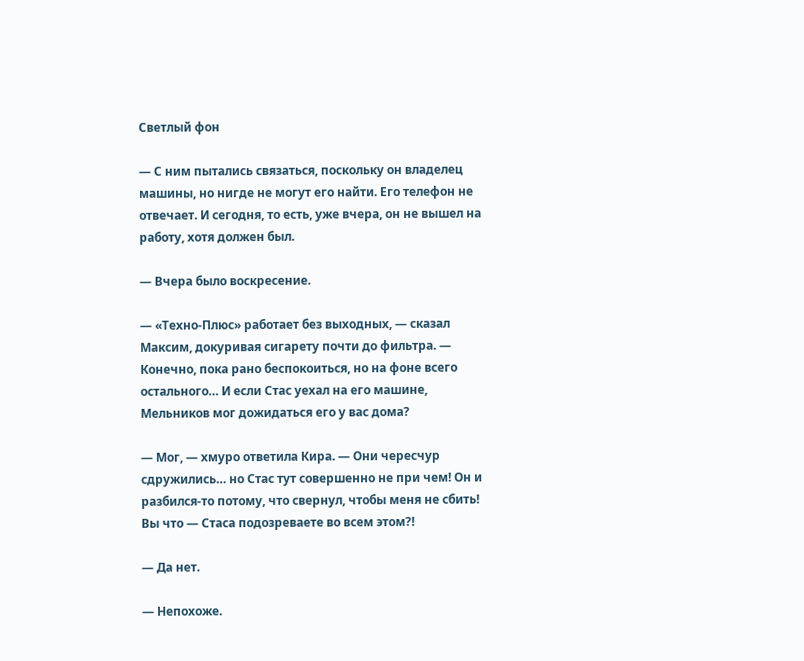Светлый фон

— С ним пытались связаться, поскольку он владелец машины, но нигде не могут его найти. Его телефон не отвечает. И сегодня, то есть, уже вчера, он не вышел на работу, хотя должен был.

— Вчера было воскресение.

— «Техно-Плюс» работает без выходных, — сказал Максим, докуривая сигарету почти до фильтра. — Конечно, пока рано беспокоиться, но на фоне всего остального… И если Стас уехал на его машине, Мельников мог дожидаться его у вас дома?

— Мог, — хмуро ответила Кира. — Они чересчур сдружились… но Стас тут совершенно не при чем! Он и разбился-то потому, что свернул, чтобы меня не сбить! Вы что — Стаса подозреваете во всем этом?!

— Да нет.

— Непохоже.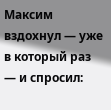Максим вздохнул — уже в который раз — и спросил: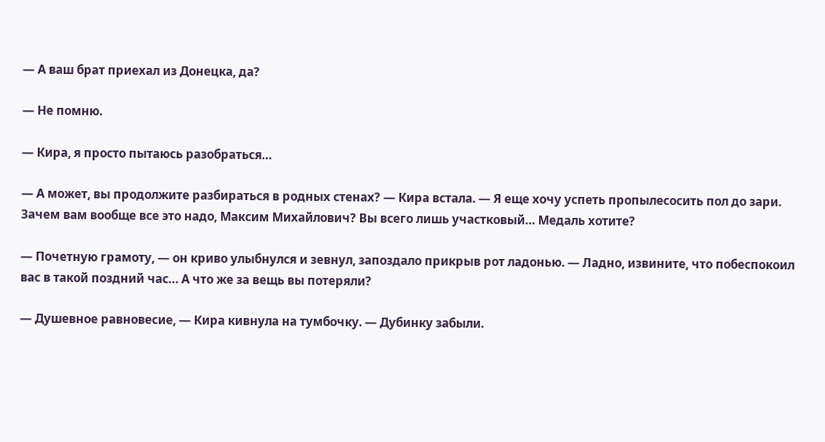— А ваш брат приехал из Донецка, да?

— Не помню.

— Кира, я просто пытаюсь разобраться…

— А может, вы продолжите разбираться в родных стенах? — Кира встала. — Я еще хочу успеть пропылесосить пол до зари. Зачем вам вообще все это надо, Максим Михайлович? Вы всего лишь участковый… Медаль хотите?

— Почетную грамоту, — он криво улыбнулся и зевнул, запоздало прикрыв рот ладонью. — Ладно, извините, что побеспокоил вас в такой поздний час… А что же за вещь вы потеряли?

— Душевное равновесие, — Кира кивнула на тумбочку. — Дубинку забыли.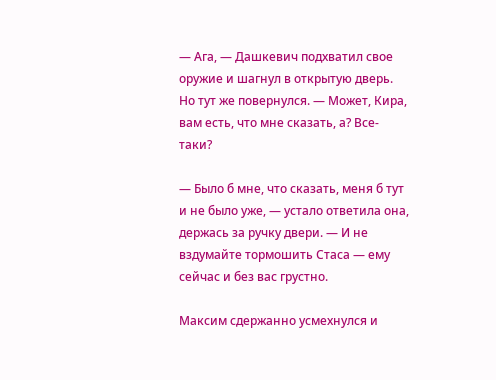— Ага, — Дашкевич подхватил свое оружие и шагнул в открытую дверь. Но тут же повернулся. — Может, Кира, вам есть, что мне сказать, а? Все-таки?

— Было б мне, что сказать, меня б тут и не было уже, — устало ответила она, держась за ручку двери. — И не вздумайте тормошить Стаса — ему сейчас и без вас грустно.

Максим сдержанно усмехнулся и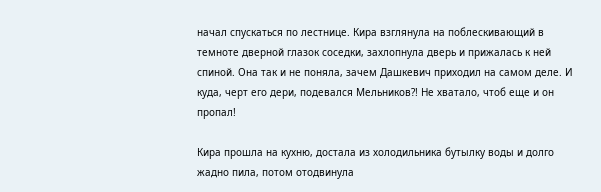начал спускаться по лестнице. Кира взглянула на поблескивающий в темноте дверной глазок соседки, захлопнула дверь и прижалась к ней спиной. Она так и не поняла, зачем Дашкевич приходил на самом деле. И куда, черт его дери, подевался Мельников?! Не хватало, чтоб еще и он пропал!

Кира прошла на кухню, достала из холодильника бутылку воды и долго жадно пила, потом отодвинула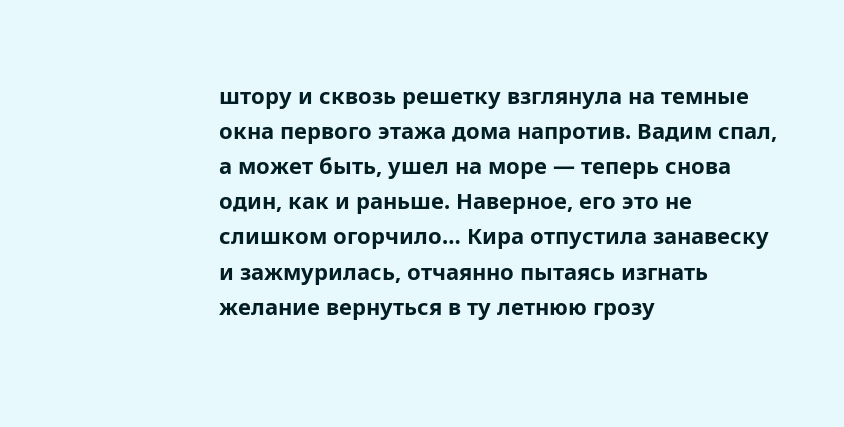штору и сквозь решетку взглянула на темные окна первого этажа дома напротив. Вадим спал, а может быть, ушел на море — теперь снова один, как и раньше. Наверное, его это не слишком огорчило… Кира отпустила занавеску и зажмурилась, отчаянно пытаясь изгнать желание вернуться в ту летнюю грозу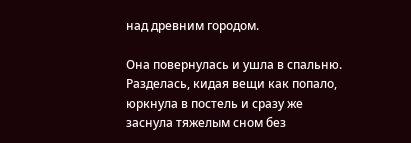над древним городом.

Она повернулась и ушла в спальню. Разделась, кидая вещи как попало, юркнула в постель и сразу же заснула тяжелым сном без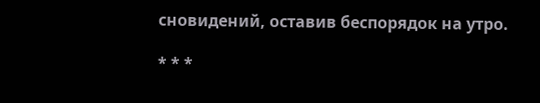сновидений, оставив беспорядок на утро.

* * *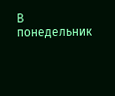В понедельник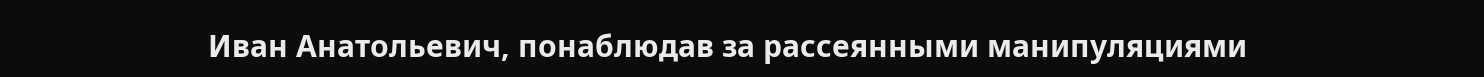Иван Анатольевич, понаблюдав за рассеянными манипуляциями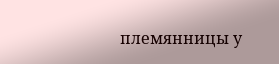племянницы у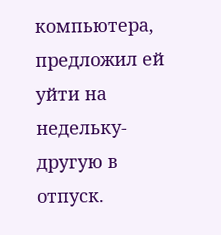компьютера, предложил ей уйти на недельку-другую в отпуск.